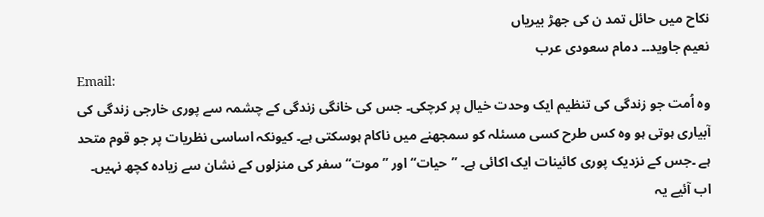نکاح میں حائل تمد ن کی جھڑ بیریاں
نعیم جاوید۔۔ دمام سعودی عرب
Email:
وہ اُمت جو زندگی کی تنظیم ایک وحدت خیال پر کرچکی۔ جس کی خانگی زندگی کے چشمہ سے پوری خارجی زندگی کی آبیاری ہوتی ہو وہ کس طرح کسی مسئلہ کو سمجھنے میں ناکام ہوسکتی ہے۔ کیونکہ اساسی نظریات پر جو قوم متحد ہے ۔جس کے نزدیک پوری کائینات ایک اکائی ہے۔ ”حیات“ اور ”موت“ سفر کی منزلوں کے نشان سے زیادہ کچھ نہیں۔
اب آئیے یہ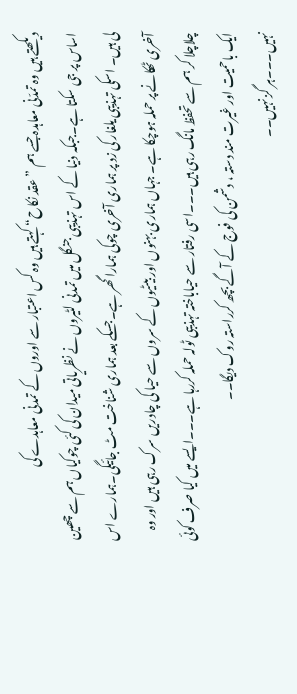دیکھتے ہیں وہ تمدّنی معاہدہ جسے ہم ”عقد نکاح“ کہتے ہیں وہ کس اعتبار سے اوروں کے تمدنی معاہدے کی
اساس پر جی سکتا ہے۔جبکہ دنیا کے اس تہذیبی جنگل میں تمدنی لٹیروں نے نظریاتی میدان کی کئی چوکیاں ہم سے چھین لی ہیں۔ اسکی تہذیبی یلغار کی زد پر ہماری آخری چوکی ہمارا گھر ہے۔جسکے بعد ہماری شناخت مٹ جائیگی۔ہمارے اس آخری ٹھکانے پر حملہ ہوچکا ہے۔ جہاں ہماری بہنوں اور بیٹیوں کے سروں سے حیا کی چادریں سرک رہی ہیں اور وہ چلاچلا کر ہم سے تحفظ مانگ رہی ہیں۔۔۔اسی رفتار سے حیاباختہ تہذیبی ٹولہ حملہ کررہا ہے۔۔۔ایسے میں کیا صرف کوئی ایک باحمیت اور غیرت مند دستہ ، دشمن کی فوج کے آگے بچھ کرراستہ روک دیگا۔۔
نہیں۔۔۔ہر گز نہیں۔۔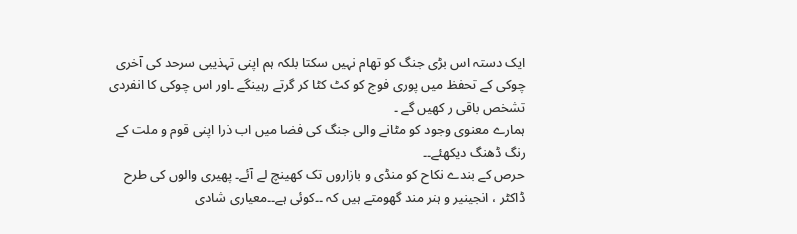ایک دستہ اس بڑی جنگ کو تھام نہیں سکتا بلکہ ہم اپنی تہذیبی سرحد کی آخری چوکی کے تحفظ میں پوری فوج کو کٹ کٹا کر گرتے رہینگے ۔اور اس چوکی کا انفردی تشخص باقی ر کھیں گے ۔
ہمارے معنوی وجود کو مٹانے والی جنگ کی فضا میں اب ذرا اپنی قوم و ملت کے رنگ ڈھنگ دیکھئے۔۔
حرص کے بندے نکاح کو منڈی و بازاروں تک کھینچ لے آئے۔ پھیری والوں کی طرح ڈاکٹر ، انجینیر و ہنر مند گھومتے ہیں کہ ۔۔کوئی ہے۔۔معیاری شادی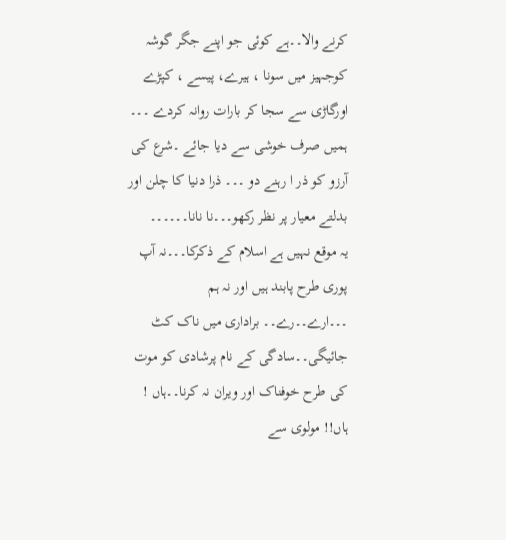کرنے والا۔۔ہے کوئی جو اپنے جگر گوشہ کوجہیز میں سونا ، ہیرے، پیسے ، کپڑے اورگاڑی سے سجا کر بارات روانہ کردے ۔۔۔ ہمیں صرف خوشی سے دیا جائے ۔شرع کی آرزو کو ذر ا رہنے دو ۔۔۔ ذرا دنیا کا چلن اور بدلتے معیار پر نظر رکھو۔۔۔نا نانا۔۔۔۔۔۔
یہ موقع نہیں ہے اسلام کے ذکرکا۔۔۔نہ آپ پوری طرح پابند ہیں اور نہ ہم ۔۔۔ارے۔۔رے۔۔ براداری میں ناک کٹ جائیگی۔۔سادگی کے نام پرشادی کو موت کی طرح خوفناک اور ویران نہ کرنا۔۔ہاں ! ہاں!! مولوی سے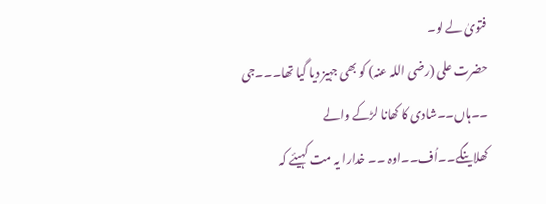فتویٰ لے لو۔
حضرت علی (رضی اللہ عنہ) کو بھی جہیز دیا گیا تھا۔۔۔جی ۔۔ہاں۔۔شادی کا کھانا لڑکے والے کھلاینگے۔۔اُف۔۔اوہ ۔۔ خدارا یہ مت کہیئے کہ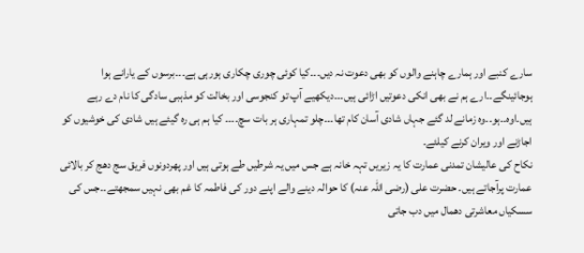سارے کنبے اور ہمارے چاہنے والوں کو بھی دعوت نہ دیں۔۔۔کیا کوئی چوری چکاری ہورہی ہے۔۔۔برسوں کے یارانے ہوا ہوجائینگے۔۔ارے ہم نے بھی انکی دعوتیں اڑائی ہیں۔۔۔دیکھیے آپ تو کنجوسی اور بخالت کو مذہبی سادگی کا نام دے رہے ہیں۔اوہ۔۔ہو۔۔وہ زمانے لد گئے جہاں شادی آسان کام تھا۔۔۔چلو تمہاری ہر بات سچ۔۔۔۔ کیا ہم ہی رہ گیئے ہیں شادی کی خوشیوں کو اجاڑنے اور ویران کرنے کیلئے۔
نکاح کی عالیشان تمدنی عمارت کا یہ زیریں تہہ خانہ ہے جس میں یہ شرطیں طے ہوتی ہیں اور پھردونوں فریق سج دھج کر بالائی عمارت پرآجاتے ہیں۔ حضرت علی (رضی اللہ عنہ) کا حوالہ دینے والے اپنے دور کی فاطمہ کا غم بھی نہیں سمجھتے۔۔جس کی سسکیاں معاشرتی دھمال میں دب جاتی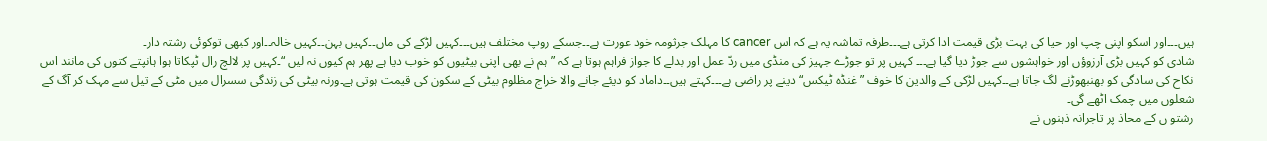ہیں۔۔۔اور اسکو اپنی چپ اور حیا کی بہت بڑی قیمت ادا کرتی ہے۔۔۔طرفہ تماشہ یہ ہے کہ اس cancer کا مہلک جرثومہ خود عورت ہے۔۔جسکے روپ مختلف ہیں۔۔۔کہیں لڑکے کی ماں۔۔کہیں بہن۔۔کہیں خالہ۔۔اور کبھی توکوئی رشتہ دار۔
شادی کو کہیں بڑی آرزوؤں اور خواہشوں سے جوڑ دیا گیا ہے۔۔۔ کہیں پر تو جوڑے جہیز کی منڈی میں ردّ عمل اور بدلے کا جواز فراہم ہوتا ہے کہ ”ہم نے بھی اپنی بیٹیوں کو خوب دیا ہے پھر ہم کیوں نہ لیں “۔کہیں پر لالچ رال ٹپکاتا ہوا ہانپتے کتوں کی مانند اس نکاح کی سادگی کو بھنبھوڑنے لگ جاتا ہے۔۔کہیں لڑکی کے والدین کا خوف ”غنڈہ ٹیکس“ دینے پر راضی ہے۔۔۔کہتے ہیں۔۔داماد کو دیئے جانے والا خراج مظلوم بیٹی کے سکون کی قیمت ہوتی ہے۔ورنہ بیٹی کی زندگی سسرال میں مٹی کے تیل سے مہک کر آگ کے شعلوں میں چمک اٹھے گی۔
رشتو ں کے محاذ پر تاجرانہ ذہنوں نے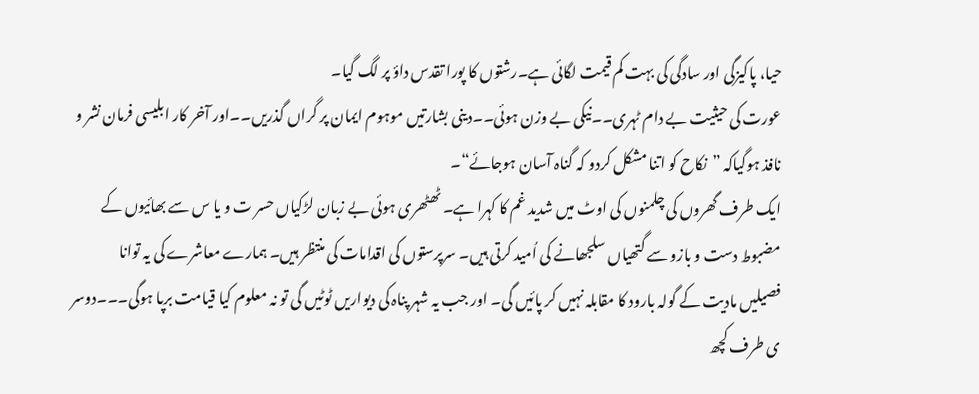حیا، پاکیزگی اور سادگی کی بہت کم قیمت لگائی ہے۔رشتوں کا پورا تقدس داؤ پر لگ گیا۔
عورت کی حیثیت بے دام ٹہری۔۔نیکی بے وزن ہوئی۔۔دینی بشارتیں موہوم ایمان پر گراں گذریں۔۔اور آخر کار ابلیسی فرمان نشر و نافذ ہوگیاکہ ”نکاح کو اتنا مشکل کردو کہ گناہ آسان ہوجائے“۔
ایک طرف گھروں کی چلمنوں کی اوٹ میں شدید غم کا کہرا ہے۔ ٹھٹھری ہوئی بے زبان لڑکیاں حسر ت و یا س سے بھائیوں کے مضبوط دست و بازو سے گتھیاں سلجھانے کی اُمید کرتی ہیں۔ سرپرستوں کی اقدامات کی منتظر ہیں۔ ہمارے معاشرے کی یہ توانا فصیلیں مادیت کے گولہ بارود کا مقابلہ نہیں کر پائیں گی۔ اور جب یہ شہر پناہ کی دیواریں ٹوٹیں گی تو نہ معلوم کیا قیامت برپا ہوگی۔۔۔دوسر ی طرف کچھ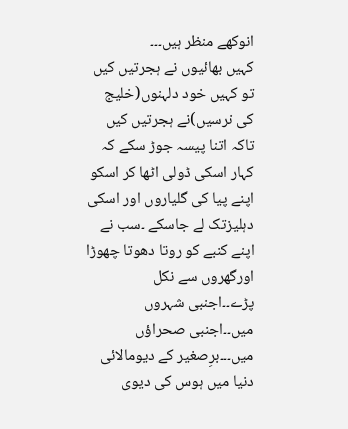انوکھے منظر ہیں۔۔۔
کہیں بھائیوں نے ہجرتیں کیں تو کہیں خود دلہنوں(خلیج کی نرسیں)نے ہجرتیں کیں تاکہ اتنا پیسہ جوڑ سکے کہ کہار اسکی ڈولی اٹھا کر اسکو اپنے پیا کی گلیاروں اور اسکی دہلیزتک لے جاسکے ۔سب نے اپنے کنبے کو روتا دھوتا چھوڑا اورگھروں سے نکل پڑے۔۔اجنبی شہروں میں۔۔اجنبی صحراؤں میں۔۔۔برِصغیر کے دیومالائی دنیا میں ہوس کی دیوی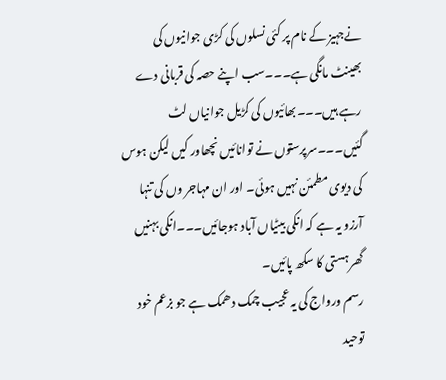نےجہیز کے نام پر کئی نسلوں کی کڑی جوانیوں کی بھینٹ مانگی ہے۔۔۔سب اپنے حصہ کی قربانی دے رہے ہیں۔۔۔بھائیوں کی کڑیل جوانیاں لٹ گئیں۔۔۔سرپرستوں نے توانائیں نچھاور کیں لیکن ہوس کی دیوی مطمئن نہیں ہوئی۔ اور ان مہاجر وں کی تنہا آرزو یہ ہے کہ انکی بیٹیاں آباد ہوجائیں۔۔۔انکی بہنیں گھرہستی کا سکھ پائیں۔
رسم ورواج کی یہ عجیب چمک دھمک ہے جو بزعم خود توحید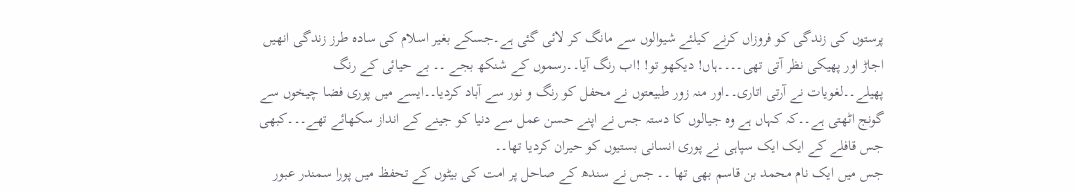پرستوں کی زندگی کو فروزاں کرنے کیلئے شیوالوں سے مانگ کر لائی گئی ہے۔جسکے بغیر اسلام کی سادہ طرز زندگی انھیں اجاڑ اور پھیکی نظر آتی تھی۔۔۔۔ہاں! دیکھو تو! !اب رنگ آیا۔۔رسموں کے شنکھ بجے ۔۔ بے حیائی کے رنگ پھیلے۔۔لغویات نے آرتی اتاری۔۔اور منہ زور طبیعتوں نے محفل کو رنگ و نور سے آباد کردیا۔۔ایسے میں پوری فضا چیخوں سے گونج اٹھتی ہے۔۔کہ کہاں ہے وہ جیالوں کا دستہ جس نے اپنے حسن عمل سے دنیا کو جینے کے انداز سکھائے تھے۔۔۔کبھی جس قافلے کے ایک ایک سپاہی نے پوری انسانی بستیوں کو حیران کردیا تھا۔۔
جس میں ایک نام محمد بن قاسم بھی تھا ۔۔ جس نے سندھ کے صاحل پر امت کی بیٹوں کے تحفظ میں پورا سمندر عبور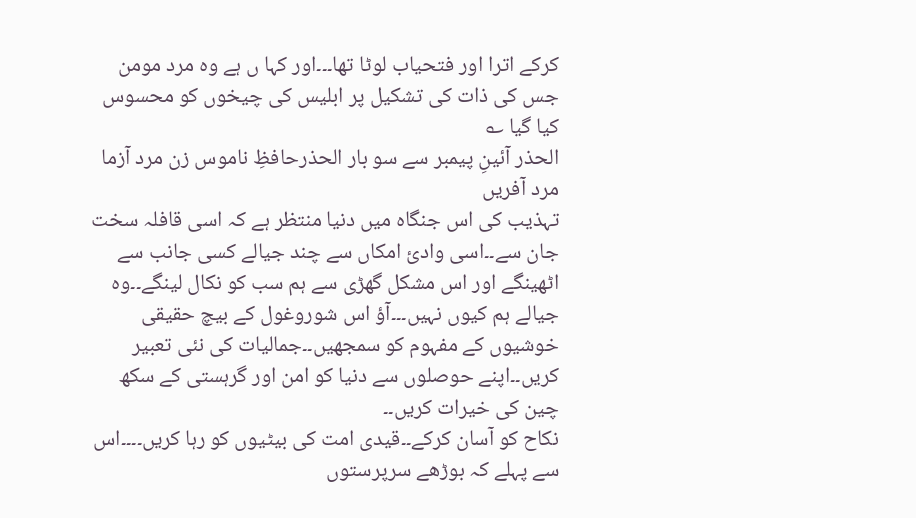کرکے اترا اور فتحیاب لوٹا تھا۔۔۔اور کہا ں ہے وہ مرد مومن جس کی ذات کی تشکیل پر ابلیس کی چیخوں کو محسوس کیا گیا ؎
الحذر آئینِ پیمبر سے سو بار الحذرحافظِ ناموس زن مرد آزما مرد آفریں
تہذیب کی اس جنگاہ میں دنیا منتظر ہے کہ اسی قافلہ سخت جان سے۔۔اسی وادئ امکاں سے چند جیالے کسی جانب سے اٹھینگے اور اس مشکل گھڑی سے ہم سب کو نکال لینگے۔۔وہ جیالے ہم کیوں نہیں۔۔۔آؤ اس شوروغول کے بیچ حقیقی خوشیوں کے مفہوم کو سمجھیں۔۔جمالیات کی نئی تعبیر کریں۔۔اپنے حوصلوں سے دنیا کو امن اور گرہستی کے سکھ چین کی خیرات کریں۔۔
نکاح کو آسان کرکے۔۔قیدی امت کی بیٹیوں کو رہا کریں۔۔۔۔اس سے پہلے کہ بوڑھے سرپرستوں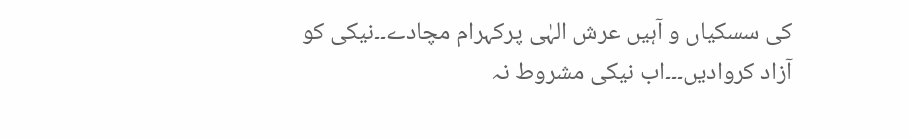کی سسکیاں و آہیں عرش الہٰی پرکہرام مچادے۔۔نیکی کو آزاد کروادیں۔۔۔اب نیکی مشروط نہ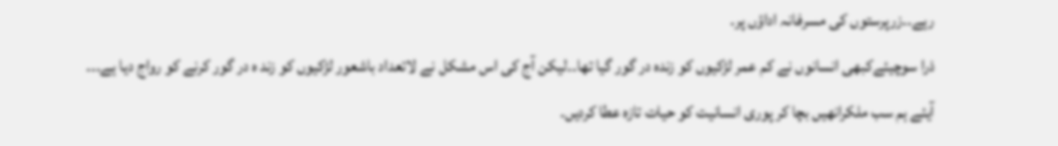رہے۔۔زرپرستوں کی مسرفانہ اداؤں پر۔
ذرا سوچیئےکبھی انسانوں نے کم عمر لڑکیوں کو زندہ در گور گیا تھا۔۔لیکن آج کی اس مشکل نے لاتعداد باشعور لڑکیوں کو زند ہ در گور کرنے کو رواج دیا ہے۔۔۔
آیئے ہم سب ملکرانھیں بچا کر پوری انسانیت کو حیات تازہ عطا کردیں۔